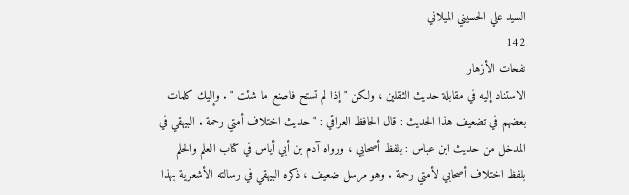السيد علي الحسيني الميلاني
142
نفحات الأزهار
الاستناد إليه في مقابلة حديث الثقلين ، ولكن " إذا لم تستح فاصنع ما شئت " . وإليك كلمات بعضهم في تضعيف هذا الحديث : قال الحافظ العراقي : " حديث اختلاف أمتي رحمة . البيهقي في المدخل من حديث ابن عباس : بلفظ أصحابي ، ورواه آدم بن أبي أياس في كتاب العلم والحلم بلفظ اختلاف أصحابي لأمتي رحمة . وهو مرسل ضعيف ، ذكره البيهقي في رسالته الأشعرية بهذا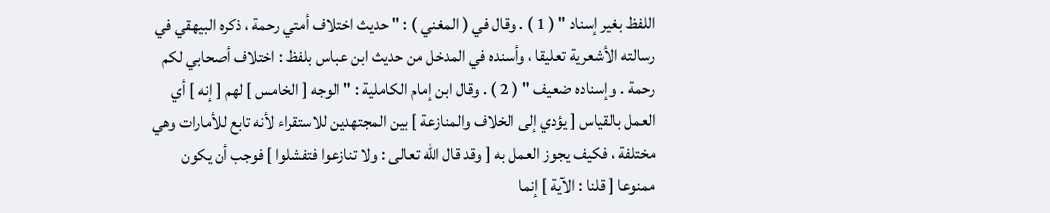اللفظ بغير إسناد " ( 1 ) . وقال في ( المغني ) : " حديث اختلاف أمتي رحمة ، ذكره البيهقي في رسالته الأشعرية تعليقا ، وأسنده في المدخل من حديث ابن عباس بلفظ : اختلاف أصحابي لكم رحمة . وإسناده ضعيف " ( 2 ) . وقال ابن إمام الكاملية : " الوجه [ الخامس ] لهم [ إنه ] أي العمل بالقياس [ يؤدي إلى الخلاف والمنازعة ] بين المجتهدين للاستقراء لأنه تابع للأمارات وهي مختلفة ، فكيف يجوز العمل به [ وقد قال الله تعالى : ولا تنازعوا فتفشلوا ] فوجب أن يكون ممنوعا [ قلنا : الآية ] إنما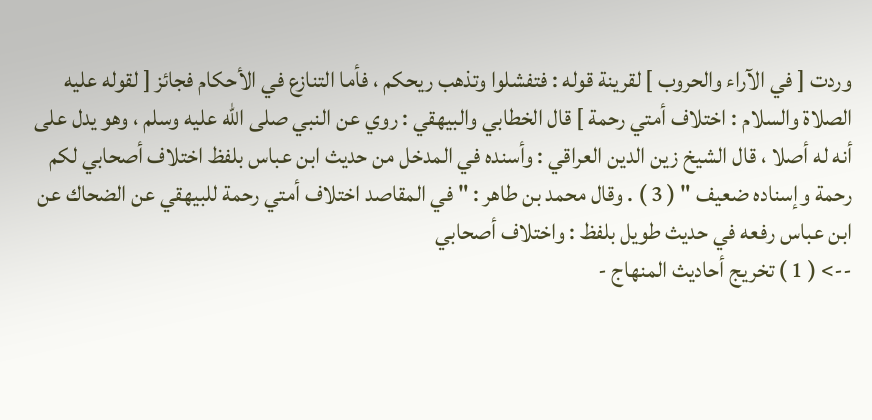وردت [ في الآراء والحروب ] لقرينة قوله : فتفشلوا وتذهب ريحكم ، فأما التنازع في الأحكام فجائز [ لقوله عليه الصلاة والسلام : اختلاف أمتي رحمة ] قال الخطابي والبيهقي : روي عن النبي صلى الله عليه وسلم ، وهو يدل على أنه له أصلا ، قال الشيخ زين الدين العراقي : وأسنده في المدخل من حديث ابن عباس بلفظ اختلاف أصحابي لكم رحمة وإسناده ضعيف " ( 3 ) . وقال محمد بن طاهر : " في المقاصد اختلاف أمتي رحمة للبيهقي عن الضحاك عن ابن عباس رفعه في حديث طويل بلفظ : واختلاف أصحابي
--> ( 1 ) تخريج أحاديث المنهاج -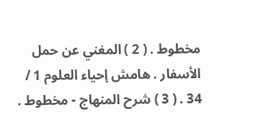مخطوط . ( 2 ) المغني عن حمل الأسفار . هامش إحياء العلوم 1 / 34 . ( 3 ) شرح المنهاج - مخطوط .